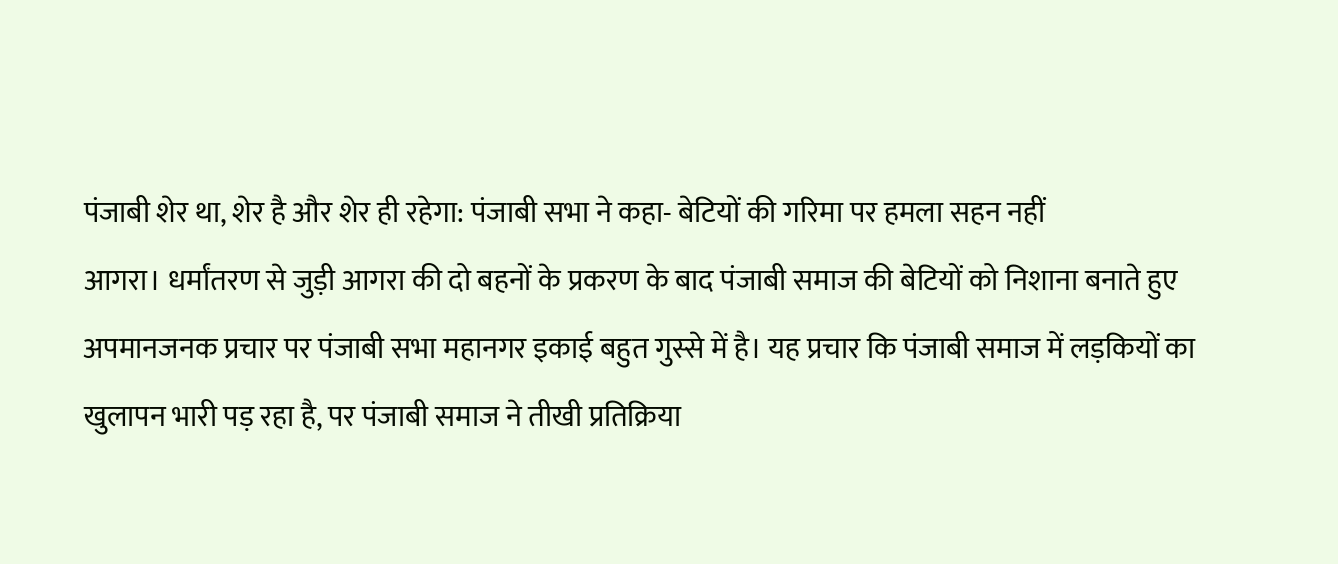पंजाबी शेर था, शेर है और शेर ही रहेगा: पंजाबी सभा ने कहा- बेटियों की गरिमा पर हमला सहन नहीं
आगरा। धर्मांतरण से जुड़ी आगरा की दो बहनों के प्रकरण के बाद पंजाबी समाज की बेटियों को निशाना बनाते हुए अपमानजनक प्रचार पर पंजाबी सभा महानगर इकाई बहुत गुस्से में है। यह प्रचार कि पंजाबी समाज में लड़कियों का खुलापन भारी पड़ रहा है, पर पंजाबी समाज ने तीखी प्रतिक्रिया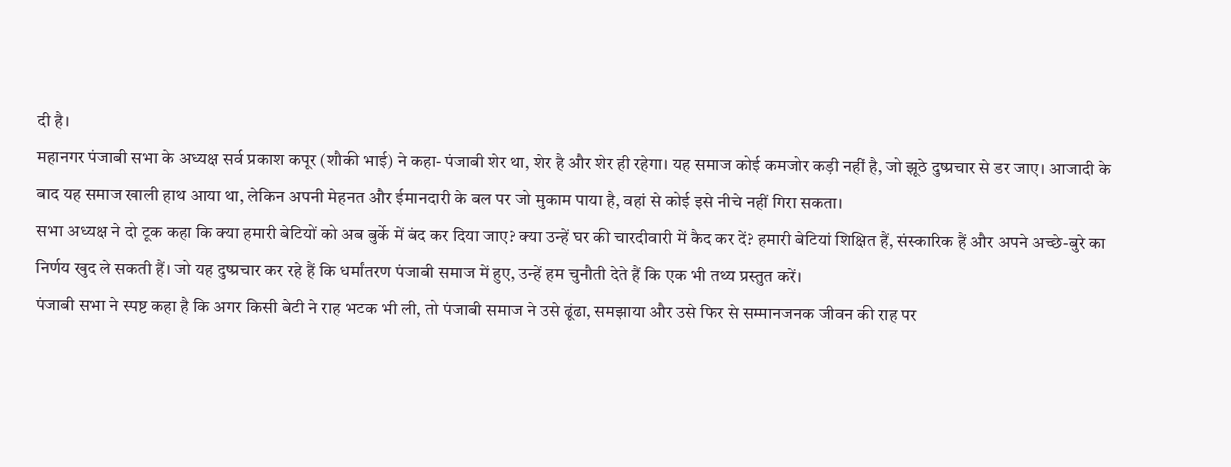दी है।
महानगर पंजाबी सभा के अध्यक्ष सर्व प्रकाश कपूर (शौकी भाई) ने कहा- पंजाबी शेर था, शेर है और शेर ही रहेगा। यह समाज कोई कमजोर कड़ी नहीं है, जो झूठे दुष्प्रचार से डर जाए। आजादी के बाद यह समाज खाली हाथ आया था, लेकिन अपनी मेहनत और ईमानदारी के बल पर जो मुकाम पाया है, वहां से कोई इसे नीचे नहीं गिरा सकता।
सभा अध्यक्ष ने दो टूक कहा कि क्या हमारी बेटियों को अब बुर्के में बंद कर दिया जाए? क्या उन्हें घर की चारदीवारी में कैद कर दें? हमारी बेटियां शिक्षित हैं, संस्कारिक हैं और अपने अच्छे-बुरे का निर्णय खुद ले सकती हैं। जो यह दुष्प्रचार कर रहे हैं कि धर्मांतरण पंजाबी समाज में हुए, उन्हें हम चुनौती देते हैं कि एक भी तथ्य प्रस्तुत करें।
पंजाबी सभा ने स्पष्ट कहा है कि अगर किसी बेटी ने राह भटक भी ली, तो पंजाबी समाज ने उसे ढूंढा, समझाया और उसे फिर से सम्मानजनक जीवन की राह पर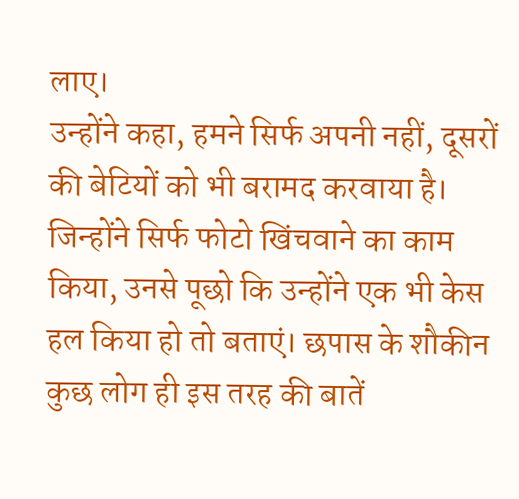लाए।
उन्होंने कहा, हमने सिर्फ अपनी नहीं, दूसरों की बेटियों को भी बरामद करवाया है। जिन्होंने सिर्फ फोटो खिंचवाने का काम किया, उनसे पूछो कि उन्होंने एक भी केस हल किया हो तो बताएं। छपास के शौकीन कुछ लोग ही इस तरह की बातें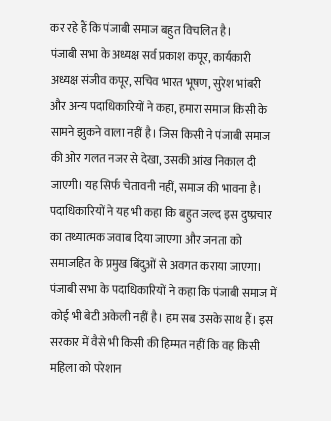कर रहे हैं कि पंजाबी समाज बहुत विचलित है।
पंजाबी सभा के अध्यक्ष सर्व प्रकाश कपूर, कार्यकारी अध्यक्ष संजीव कपूर, सचिव भारत भूषण, सुरेश भांबरी और अन्य पदाधिकारियों ने कहा, हमारा समाज किसी के सामने झुकने वाला नहीं है। जिस किसी ने पंजाबी समाज की ओर गलत नजर से देखा, उसकी आंख निकाल दी जाएगी। यह सिर्फ चेतावनी नहीं, समाज की भावना है।
पदाधिकारियों ने यह भी कहा कि बहुत जल्द इस दुष्प्रचार का तथ्यात्मक जवाब दिया जाएगा और जनता को समाजहित के प्रमुख बिंदुओं से अवगत कराया जाएगा।
पंजाबी सभा के पदाधिकारियों ने कहा कि पंजाबी समाज में कोई भी बेटी अकेली नहीं है। हम सब उसके साथ हैं। इस सरकार में वैसे भी किसी की हिम्मत नहीं कि वह किसी महिला को परेशान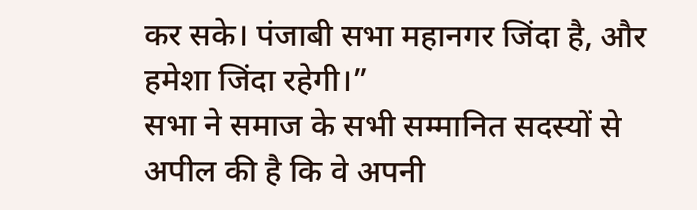कर सके। पंजाबी सभा महानगर जिंदा है, और हमेशा जिंदा रहेगी।”
सभा ने समाज के सभी सम्मानित सदस्यों से अपील की है कि वे अपनी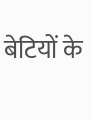बेटियों के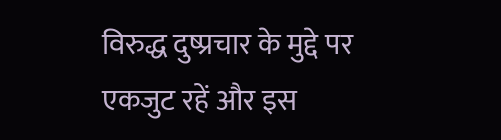विरुद्ध दुष्प्रचार के मुद्दे पर एकजुट रहें और इस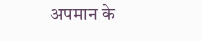अपमान के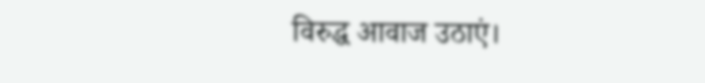विरुद्ध आवाज उठाएं।